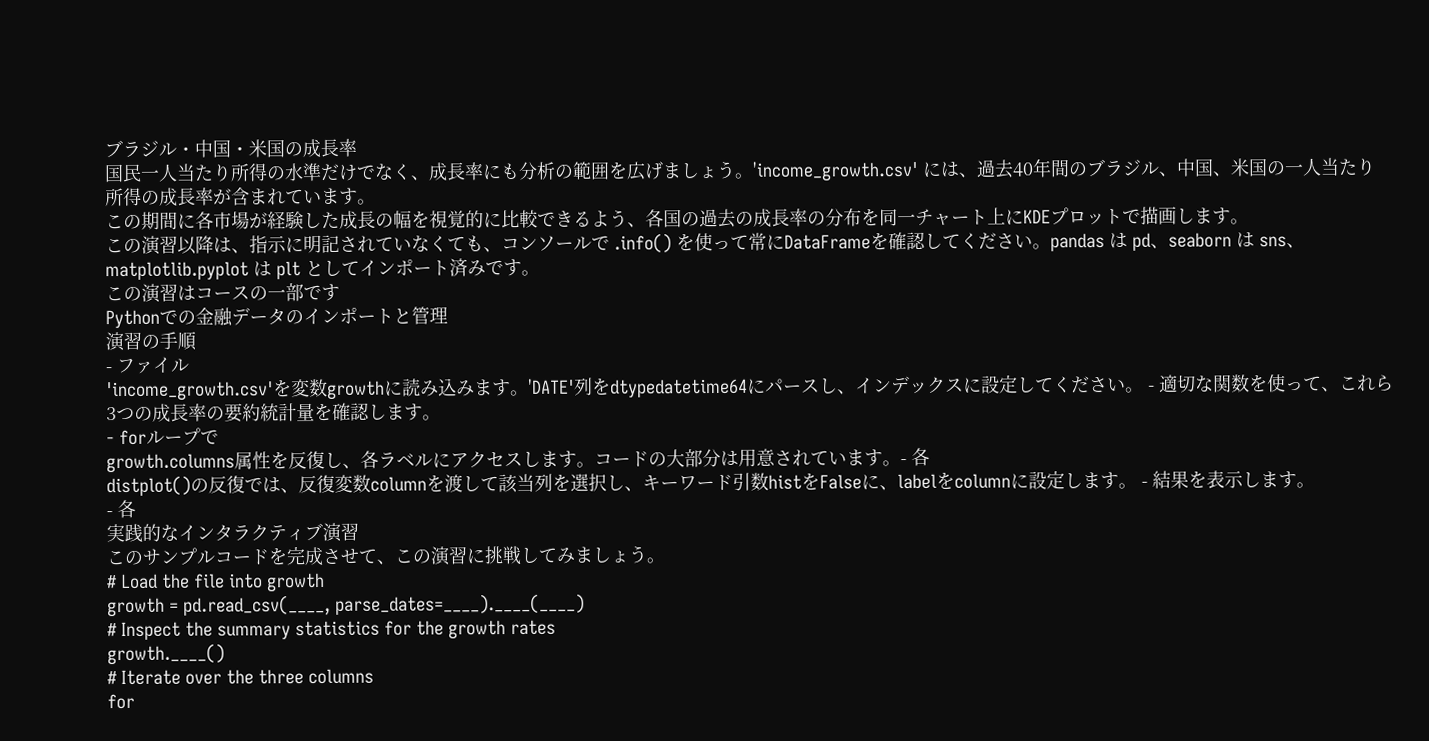ブラジル・中国・米国の成長率
国民一人当たり所得の水準だけでなく、成長率にも分析の範囲を広げましょう。'income_growth.csv' には、過去40年間のブラジル、中国、米国の一人当たり所得の成長率が含まれています。
この期間に各市場が経験した成長の幅を視覚的に比較できるよう、各国の過去の成長率の分布を同一チャート上にKDEプロットで描画します。
この演習以降は、指示に明記されていなくても、コンソールで .info() を使って常にDataFrameを確認してください。pandas は pd、seaborn は sns、matplotlib.pyplot は plt としてインポート済みです。
この演習はコースの一部です
Pythonでの金融データのインポートと管理
演習の手順
- ファイル
'income_growth.csv'を変数growthに読み込みます。'DATE'列をdtypedatetime64にパースし、インデックスに設定してください。 - 適切な関数を使って、これら3つの成長率の要約統計量を確認します。
- forループで
growth.columns属性を反復し、各ラベルにアクセスします。コードの大部分は用意されています。- 各
distplot()の反復では、反復変数columnを渡して該当列を選択し、キーワード引数histをFalseに、labelをcolumnに設定します。 - 結果を表示します。
- 各
実践的なインタラクティブ演習
このサンプルコードを完成させて、この演習に挑戦してみましょう。
# Load the file into growth
growth = pd.read_csv(____, parse_dates=____).____(____)
# Inspect the summary statistics for the growth rates
growth.____()
# Iterate over the three columns
for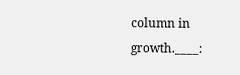column in growth.____: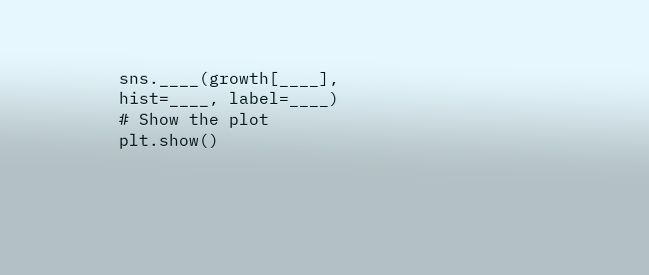sns.____(growth[____], hist=____, label=____)
# Show the plot
plt.show()